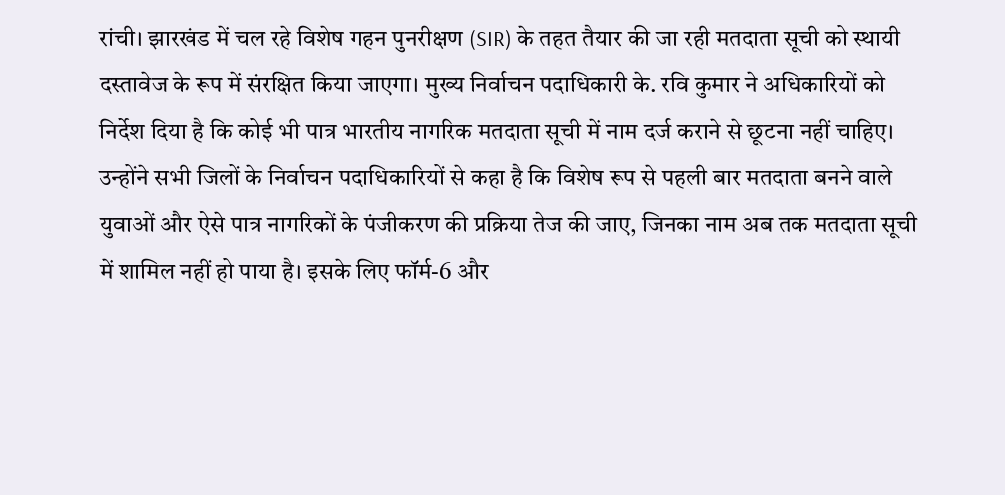रांची। झारखंड में चल रहे विशेष गहन पुनरीक्षण (SIR) के तहत तैयार की जा रही मतदाता सूची को स्थायी दस्तावेज के रूप में संरक्षित किया जाएगा। मुख्य निर्वाचन पदाधिकारी के. रवि कुमार ने अधिकारियों को निर्देश दिया है कि कोई भी पात्र भारतीय नागरिक मतदाता सूची में नाम दर्ज कराने से छूटना नहीं चाहिए।
उन्होंने सभी जिलों के निर्वाचन पदाधिकारियों से कहा है कि विशेष रूप से पहली बार मतदाता बनने वाले युवाओं और ऐसे पात्र नागरिकों के पंजीकरण की प्रक्रिया तेज की जाए, जिनका नाम अब तक मतदाता सूची में शामिल नहीं हो पाया है। इसके लिए फॉर्म-6 और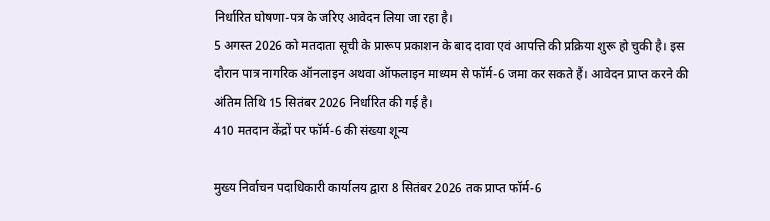निर्धारित घोषणा-पत्र के जरिए आवेदन लिया जा रहा है।
5 अगस्त 2026 को मतदाता सूची के प्रारूप प्रकाशन के बाद दावा एवं आपत्ति की प्रक्रिया शुरू हो चुकी है। इस दौरान पात्र नागरिक ऑनलाइन अथवा ऑफलाइन माध्यम से फॉर्म-6 जमा कर सकते हैं। आवेदन प्राप्त करने की अंतिम तिथि 15 सितंबर 2026 निर्धारित की गई है।
410 मतदान केंद्रों पर फॉर्म-6 की संख्या शून्य

मुख्य निर्वाचन पदाधिकारी कार्यालय द्वारा 8 सितंबर 2026 तक प्राप्त फॉर्म-6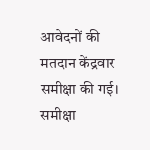आवेदनों की मतदान केंद्रवार समीक्षा की गई। समीक्षा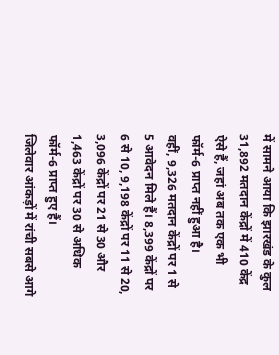में सामने आया कि झारखंड के कुल 31,892 मतदान केंद्रों में 410 केंद्र ऐसे हैं, जहां अब तक एक भी फॉर्म-6 प्राप्त नहीं हुआ है।
वहीं, 9,326 मतदान केंद्रों पर 1 से 5 आवेदन मिले हैं। 8,399 केंद्रों पर 6 से 10, 9,198 केंद्रों पर 11 से 20, 3,096 केंद्रों पर 21 से 30 और 1,463 केंद्रों पर 30 से अधिक फॉर्म-6 प्राप्त हुए हैं।
जिलेवार आंकड़ों में रांची सबसे आगे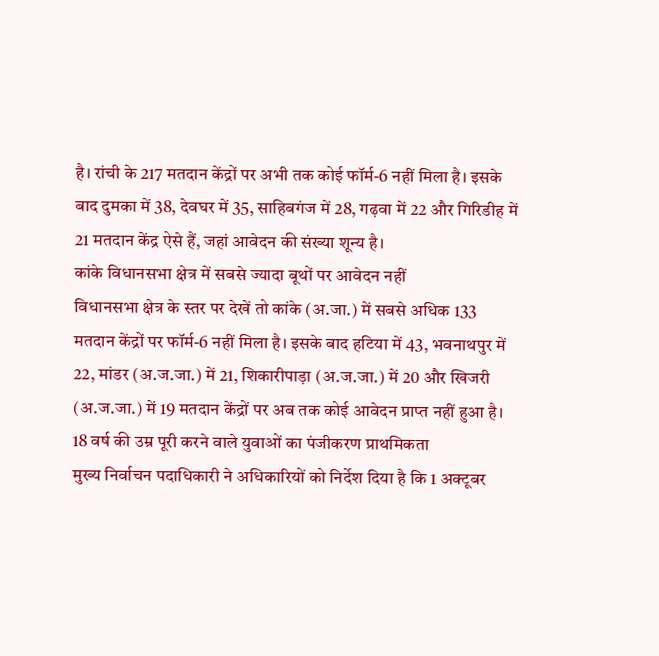है। रांची के 217 मतदान केंद्रों पर अभी तक कोई फॉर्म-6 नहीं मिला है। इसके बाद दुमका में 38, देवघर में 35, साहिबगंज में 28, गढ़वा में 22 और गिरिडीह में 21 मतदान केंद्र ऐसे हैं, जहां आवेदन की संख्या शून्य है।
कांके विधानसभा क्षेत्र में सबसे ज्यादा बूथों पर आवेदन नहीं
विधानसभा क्षेत्र के स्तर पर देखें तो कांके (अ.जा.) में सबसे अधिक 133 मतदान केंद्रों पर फॉर्म-6 नहीं मिला है। इसके बाद हटिया में 43, भवनाथपुर में 22, मांडर (अ.ज.जा.) में 21, शिकारीपाड़ा (अ.ज.जा.) में 20 और खिजरी (अ.ज.जा.) में 19 मतदान केंद्रों पर अब तक कोई आवेदन प्राप्त नहीं हुआ है।
18 वर्ष की उम्र पूरी करने वाले युवाओं का पंजीकरण प्राथमिकता
मुख्य निर्वाचन पदाधिकारी ने अधिकारियों को निर्देश दिया है कि 1 अक्टूबर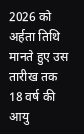2026 को अर्हता तिथि मानते हुए उस तारीख तक 18 वर्ष की आयु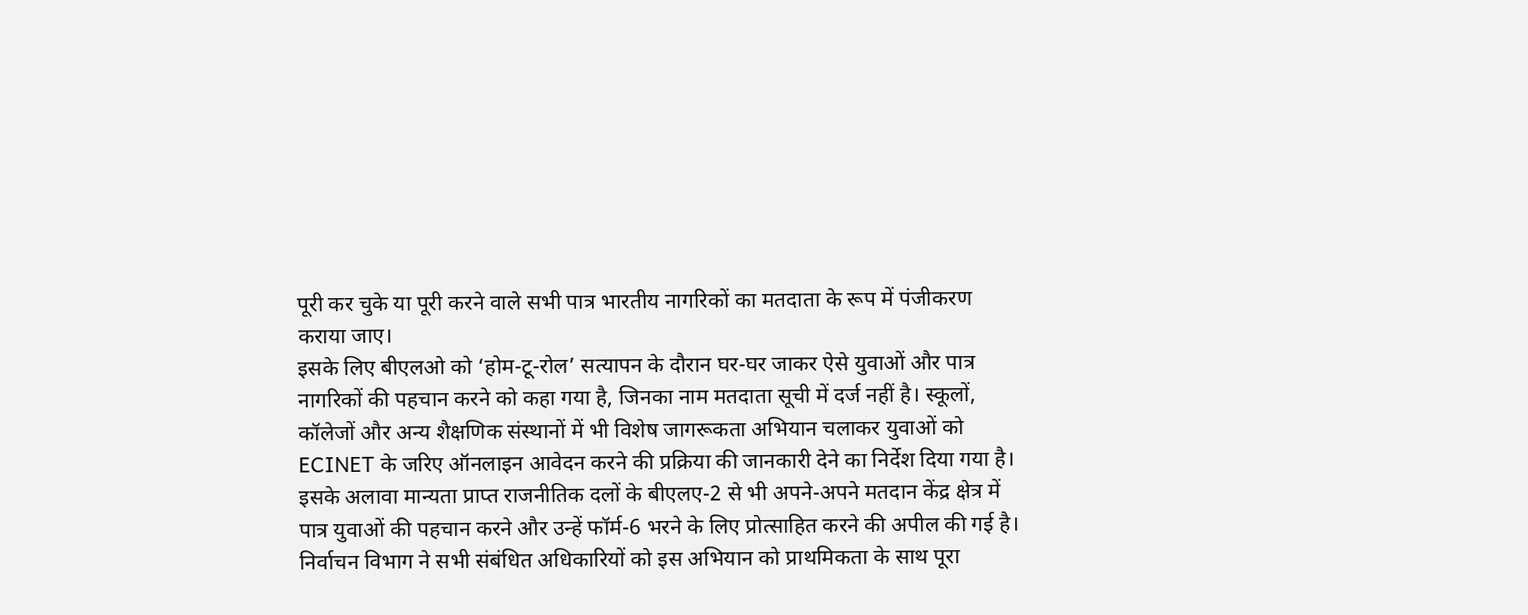पूरी कर चुके या पूरी करने वाले सभी पात्र भारतीय नागरिकों का मतदाता के रूप में पंजीकरण कराया जाए।
इसके लिए बीएलओ को ‘होम-टू-रोल’ सत्यापन के दौरान घर-घर जाकर ऐसे युवाओं और पात्र नागरिकों की पहचान करने को कहा गया है, जिनका नाम मतदाता सूची में दर्ज नहीं है। स्कूलों, कॉलेजों और अन्य शैक्षणिक संस्थानों में भी विशेष जागरूकता अभियान चलाकर युवाओं को ECINET के जरिए ऑनलाइन आवेदन करने की प्रक्रिया की जानकारी देने का निर्देश दिया गया है।
इसके अलावा मान्यता प्राप्त राजनीतिक दलों के बीएलए-2 से भी अपने-अपने मतदान केंद्र क्षेत्र में पात्र युवाओं की पहचान करने और उन्हें फॉर्म-6 भरने के लिए प्रोत्साहित करने की अपील की गई है।
निर्वाचन विभाग ने सभी संबंधित अधिकारियों को इस अभियान को प्राथमिकता के साथ पूरा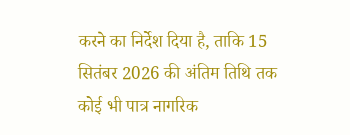करने का निर्देश दिया है, ताकि 15 सितंबर 2026 की अंतिम तिथि तक कोई भी पात्र नागरिक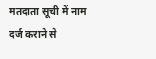मतदाता सूची में नाम दर्ज कराने से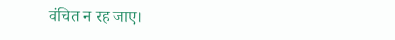वंचित न रह जाए।